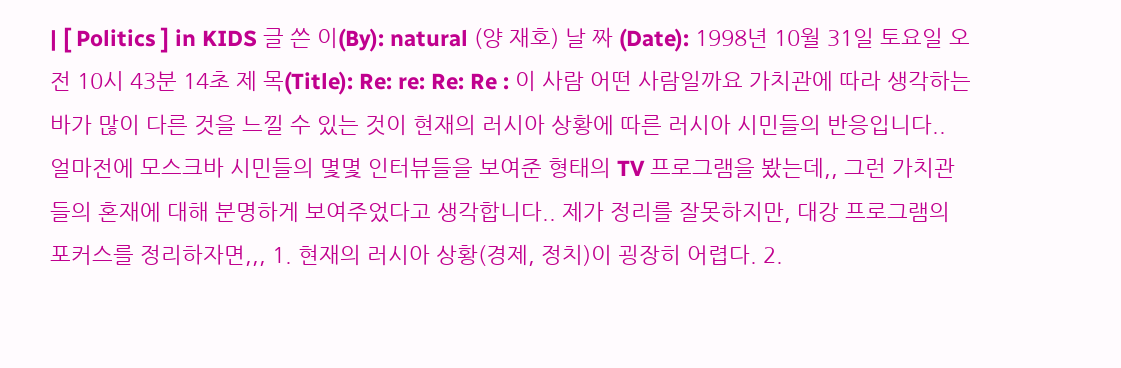| [ Politics ] in KIDS 글 쓴 이(By): natural (양 재호) 날 짜 (Date): 1998년 10월 31일 토요일 오전 10시 43분 14초 제 목(Title): Re: re: Re: Re : 이 사람 어떤 사람일까요 가치관에 따라 생각하는 바가 많이 다른 것을 느낄 수 있는 것이 현재의 러시아 상황에 따른 러시아 시민들의 반응입니다.. 얼마전에 모스크바 시민들의 몇몇 인터뷰들을 보여준 형태의 TV 프로그램을 봤는데,, 그런 가치관들의 혼재에 대해 분명하게 보여주었다고 생각합니다.. 제가 정리를 잘못하지만, 대강 프로그램의 포커스를 정리하자면,,, 1. 현재의 러시아 상황(경제, 정치)이 굉장히 어렵다. 2.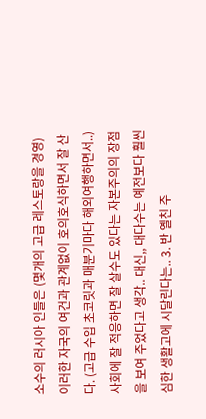소수의 러시아 인들은 (몇개의 고급 레스토랑을 경영) 이러한 자국의 여건과 관계없이 호의호식하면서 잘 산다. (고급 수입 초코릿과 매분기마다 해외여행하면서..) 사회에 잘 적응하면 잘 살수도 있다는 자본주의의 장점을 보여 주었다고 생각.. 대신,, 대다수는 예전보다 훨씬 심한 생활고에 시달린다는.. 3. 반 옐친 주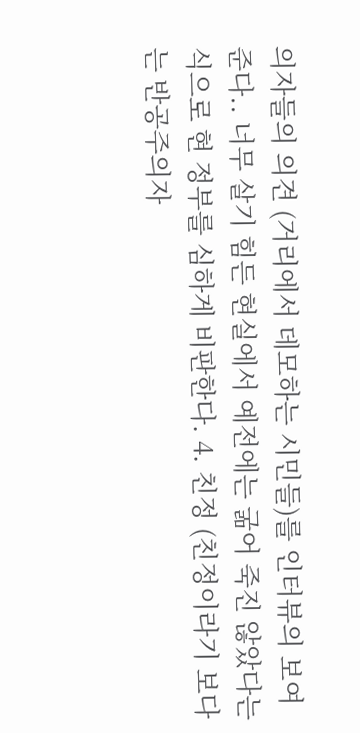의자들의 의견 (거리에서 데모하는 시민들)를 인터뷰의 보여준다.. 너무 살기 힘든 현실에서 예전에는 굶어 죽진 않았다는 식으로 현 정부를 심하게 비판한다. 4. 친정 (친정이라기 보다는 반공주의자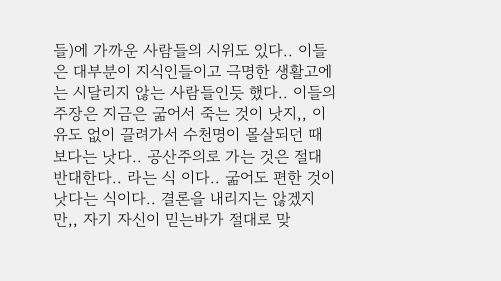들)에 가까운 사람들의 시위도 있다.. 이들은 대부분이 지식인들이고 극명한 생활고에는 시달리지 않는 사람들인듯 했다.. 이들의 주장은 지금은 굶어서 죽는 것이 낫지,, 이유도 없이 끌려가서 수천명이 몰살되던 때 보다는 낫다.. 공산주의로 가는 것은 절대 반대한다.. 라는 식 이다.. 굶어도 편한 것이 낫다는 식이다.. 결론을 내리지는 않겠지만,, 자기 자신이 믿는바가 절대로 맞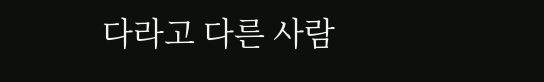다라고 다른 사람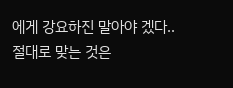에게 강요하진 말아야 겠다.. 절대로 맞는 것은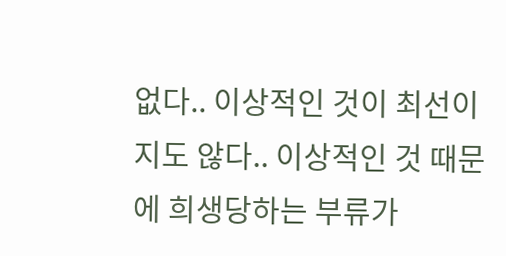없다.. 이상적인 것이 최선이지도 않다.. 이상적인 것 때문에 희생당하는 부류가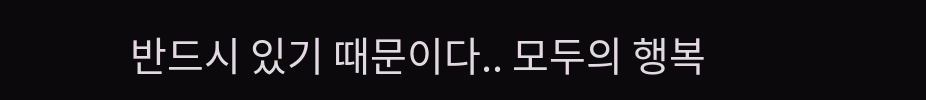반드시 있기 때문이다.. 모두의 행복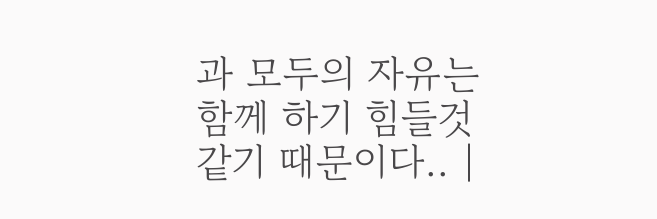과 모두의 자유는 함께 하기 힘들것 같기 때문이다.. |